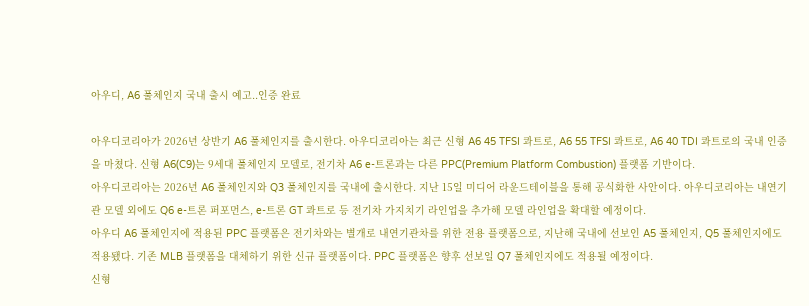아우디, A6 풀체인지 국내 출시 예고..인증 완료

아우디코리아가 2026년 상반기 A6 풀체인지를 출시한다. 아우디코리아는 최근 신형 A6 45 TFSI 콰트로, A6 55 TFSI 콰트로, A6 40 TDI 콰트로의 국내 인증을 마쳤다. 신형 A6(C9)는 9세대 풀체인지 모델로, 전기차 A6 e-트론과는 다른 PPC(Premium Platform Combustion) 플랫폼 기반이다.
아우디코리아는 2026년 A6 풀체인지와 Q3 풀체인지를 국내에 출시한다. 지난 15일 미디어 라운드테이블을 통해 공식화한 사안이다. 아우디코리아는 내연기관 모델 외에도 Q6 e-트론 퍼포먼스, e-트론 GT 콰트로 등 전기차 가지치기 라인업을 추가해 모델 라인업을 확대할 예정이다.
아우디 A6 풀체인지에 적용된 PPC 플랫폼은 전기차와는 별개로 내연기관차를 위한 전용 플랫폼으로, 지난해 국내에 선보인 A5 풀체인지, Q5 풀체인지에도 적용됐다. 기존 MLB 플랫폼을 대체하기 위한 신규 플랫폼이다. PPC 플랫폼은 향후 선보일 Q7 풀체인지에도 적용될 예정이다.
신형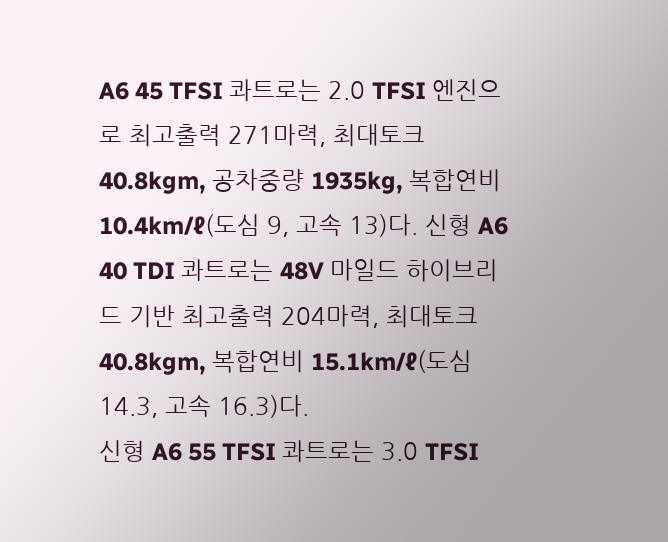A6 45 TFSI 콰트로는 2.0 TFSI 엔진으로 최고출력 271마력, 최대토크 40.8kgm, 공차중량 1935kg, 복합연비 10.4km/ℓ(도심 9, 고속 13)다. 신형 A6 40 TDI 콰트로는 48V 마일드 하이브리드 기반 최고출력 204마력, 최대토크 40.8kgm, 복합연비 15.1km/ℓ(도심 14.3, 고속 16.3)다.
신형 A6 55 TFSI 콰트로는 3.0 TFSI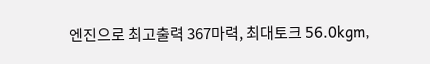엔진으로 최고출력 367마력, 최대토크 56.0kgm,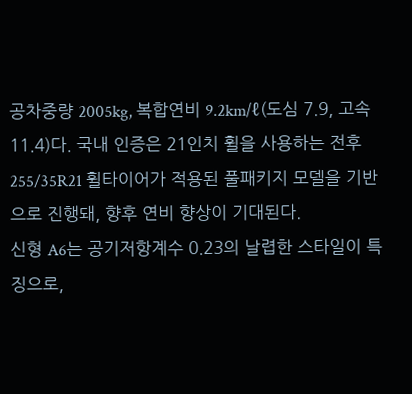공차중량 2005kg, 복합연비 9.2km/ℓ(도심 7.9, 고속 11.4)다. 국내 인증은 21인치 휠을 사용하는 전후 255/35R21 휠타이어가 적용된 풀패키지 모델을 기반으로 진행돼, 향후 연비 향상이 기대된다.
신형 A6는 공기저항계수 0.23의 날렵한 스타일이 특징으로,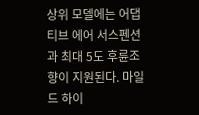상위 모델에는 어댑티브 에어 서스펜션과 최대 5도 후륜조향이 지원된다. 마일드 하이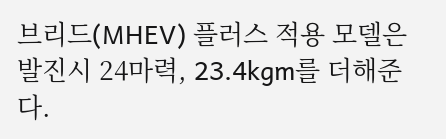브리드(MHEV) 플러스 적용 모델은 발진시 24마력, 23.4kgm를 더해준다.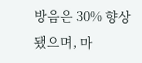방음은 30% 향상됐으며, 마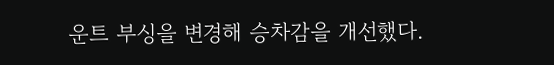운트 부싱을 변경해 승차감을 개선했다.